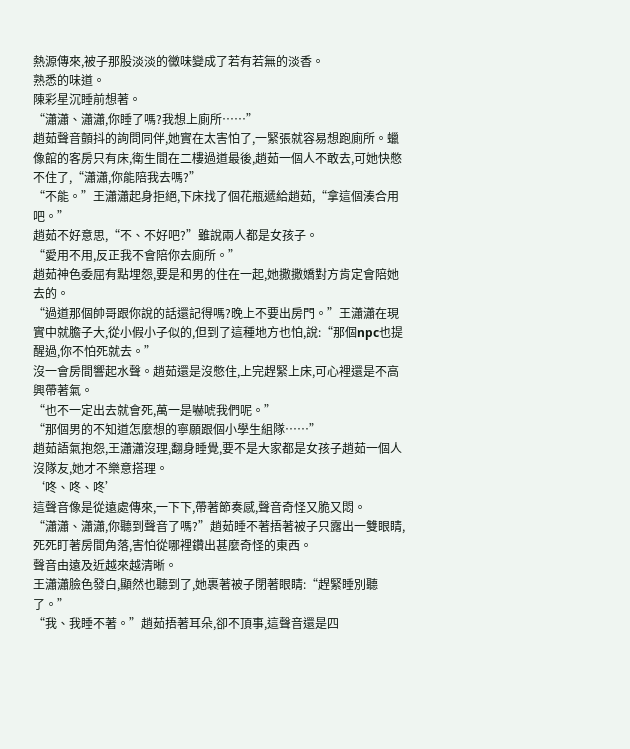熱源傳來,被子那股淡淡的黴味變成了若有若無的淡香。
熟悉的味道。
陳彩星沉睡前想著。
“瀟瀟、瀟瀟,你睡了嗎?我想上廁所……”
趙茹聲音顫抖的詢問同伴,她實在太害怕了,一緊張就容易想跑廁所。蠟像館的客房只有床,衛生間在二樓過道最後,趙茹一個人不敢去,可她快憋不住了,“瀟瀟,你能陪我去嗎?”
“不能。”王瀟瀟起身拒絕,下床找了個花瓶遞給趙茹,“拿這個湊合用吧。”
趙茹不好意思,“不、不好吧?”雖說兩人都是女孩子。
“愛用不用,反正我不會陪你去廁所。”
趙茹神色委屈有點埋怨,要是和男的住在一起,她撒撒嬌對方肯定會陪她去的。
“過道那個帥哥跟你說的話還記得嗎?晚上不要出房門。”王瀟瀟在現實中就膽子大,從小假小子似的,但到了這種地方也怕,說:“那個npc也提醒過,你不怕死就去。”
沒一會房間響起水聲。趙茹還是沒憋住,上完趕緊上床,可心裡還是不高興帶著氣。
“也不一定出去就會死,萬一是嚇唬我們呢。”
“那個男的不知道怎麼想的寧願跟個小學生組隊……”
趙茹語氣抱怨,王瀟瀟沒理,翻身睡覺,要不是大家都是女孩子趙茹一個人沒隊友,她才不樂意搭理。
‘咚、咚、咚’
這聲音像是從遠處傳來,一下下,帶著節奏感,聲音奇怪又脆又悶。
“瀟瀟、瀟瀟,你聽到聲音了嗎?”趙茹睡不著捂著被子只露出一雙眼睛,死死盯著房間角落,害怕從哪裡鑽出甚麼奇怪的東西。
聲音由遠及近越來越清晰。
王瀟瀟臉色發白,顯然也聽到了,她裹著被子閉著眼睛:“趕緊睡別聽了。”
“我、我睡不著。”趙茹捂著耳朵,卻不頂事,這聲音還是四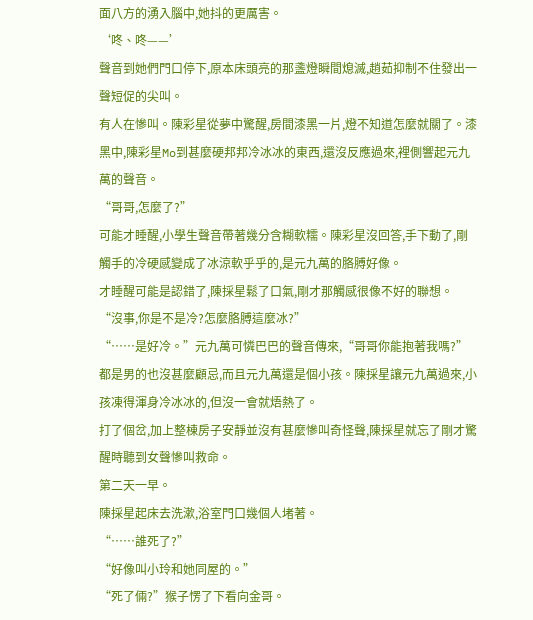面八方的湧入腦中,她抖的更厲害。
‘咚、咚——’
聲音到她們門口停下,原本床頭亮的那盞燈瞬間熄滅,趙茹抑制不住發出一聲短促的尖叫。
有人在慘叫。陳彩星從夢中驚醒,房間漆黑一片,燈不知道怎麼就關了。漆黑中,陳彩星Mo到甚麼硬邦邦冷冰冰的東西,還沒反應過來,裡側響起元九萬的聲音。
“哥哥,怎麼了?”
可能才睡醒,小學生聲音帶著幾分含糊軟糯。陳彩星沒回答,手下動了,剛觸手的冷硬感變成了冰涼軟乎乎的,是元九萬的胳膊好像。
才睡醒可能是認錯了,陳採星鬆了口氣,剛才那觸感很像不好的聯想。
“沒事,你是不是冷?怎麼胳膊這麼冰?”
“……是好冷。”元九萬可憐巴巴的聲音傳來,“哥哥你能抱著我嗎?”
都是男的也沒甚麼顧忌,而且元九萬還是個小孩。陳採星讓元九萬過來,小孩凍得渾身冷冰冰的,但沒一會就焐熱了。
打了個岔,加上整棟房子安靜並沒有甚麼慘叫奇怪聲,陳採星就忘了剛才驚醒時聽到女聲慘叫救命。
第二天一早。
陳採星起床去洗漱,浴室門口幾個人堵著。
“……誰死了?”
“好像叫小玲和她同屋的。”
“死了倆?”猴子愣了下看向金哥。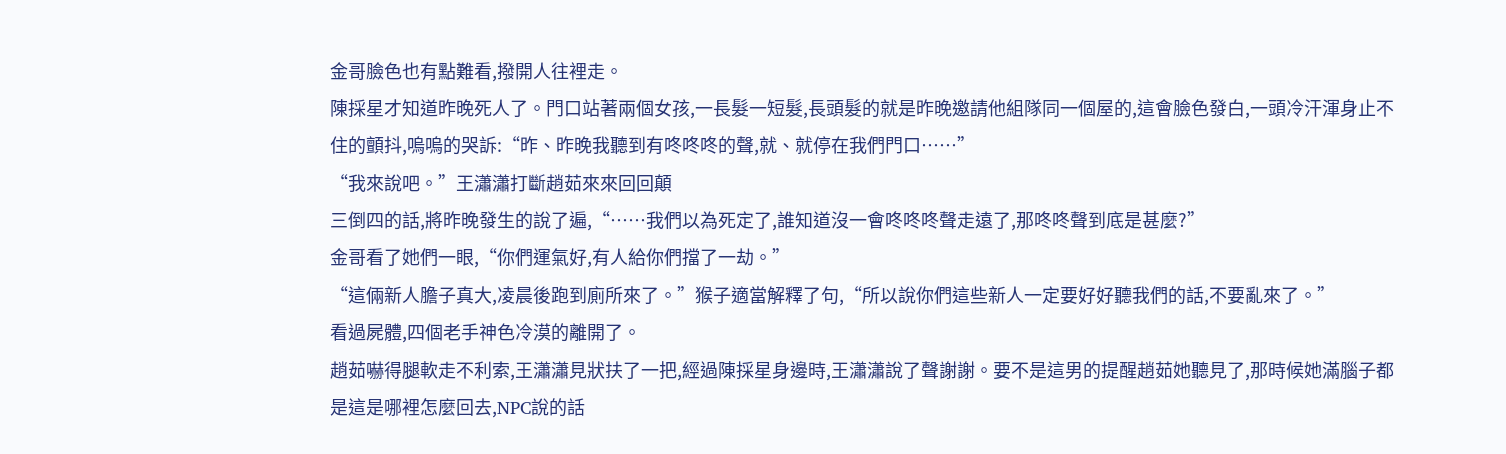金哥臉色也有點難看,撥開人往裡走。
陳採星才知道昨晚死人了。門口站著兩個女孩,一長髮一短髮,長頭髮的就是昨晚邀請他組隊同一個屋的,這會臉色發白,一頭冷汗渾身止不住的顫抖,嗚嗚的哭訴:“昨、昨晚我聽到有咚咚咚的聲,就、就停在我們門口……”
“我來說吧。”王瀟瀟打斷趙茹來來回回顛
三倒四的話,將昨晚發生的說了遍,“……我們以為死定了,誰知道沒一會咚咚咚聲走遠了,那咚咚聲到底是甚麼?”
金哥看了她們一眼,“你們運氣好,有人給你們擋了一劫。”
“這倆新人膽子真大,凌晨後跑到廁所來了。”猴子適當解釋了句,“所以說你們這些新人一定要好好聽我們的話,不要亂來了。”
看過屍體,四個老手神色冷漠的離開了。
趙茹嚇得腿軟走不利索,王瀟瀟見狀扶了一把,經過陳採星身邊時,王瀟瀟說了聲謝謝。要不是這男的提醒趙茹她聽見了,那時候她滿腦子都是這是哪裡怎麼回去,NPC說的話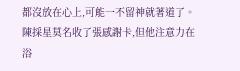都沒放在心上,可能一不留神就著道了。
陳採星莫名收了張感謝卡,但他注意力在浴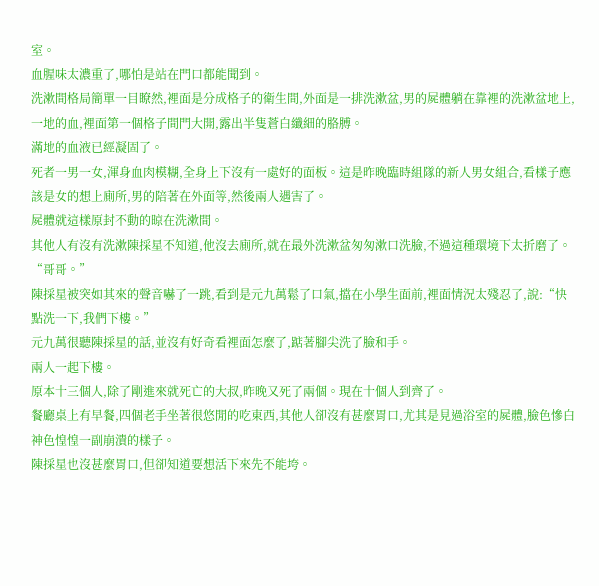室。
血腥味太濃重了,哪怕是站在門口都能聞到。
洗漱間格局簡單一目瞭然,裡面是分成格子的衛生間,外面是一排洗漱盆,男的屍體躺在靠裡的洗漱盆地上,一地的血,裡面第一個格子間門大開,露出半隻蒼白纖細的胳膊。
滿地的血液已經凝固了。
死者一男一女,渾身血肉模糊,全身上下沒有一處好的面板。這是昨晚臨時組隊的新人男女組合,看樣子應該是女的想上廁所,男的陪著在外面等,然後兩人遇害了。
屍體就這樣原封不動的晾在洗漱間。
其他人有沒有洗漱陳採星不知道,他沒去廁所,就在最外洗漱盆匆匆漱口洗臉,不過這種環境下太折磨了。
“哥哥。”
陳採星被突如其來的聲音嚇了一跳,看到是元九萬鬆了口氣,擋在小學生面前,裡面情況太殘忍了,說:“快點洗一下,我們下樓。”
元九萬很聽陳採星的話,並沒有好奇看裡面怎麼了,踮著腳尖洗了臉和手。
兩人一起下樓。
原本十三個人,除了剛進來就死亡的大叔,昨晚又死了兩個。現在十個人到齊了。
餐廳桌上有早餐,四個老手坐著很悠閒的吃東西,其他人卻沒有甚麼胃口,尤其是見過浴室的屍體,臉色慘白神色惶惶一副崩潰的樣子。
陳採星也沒甚麼胃口,但卻知道要想活下來先不能垮。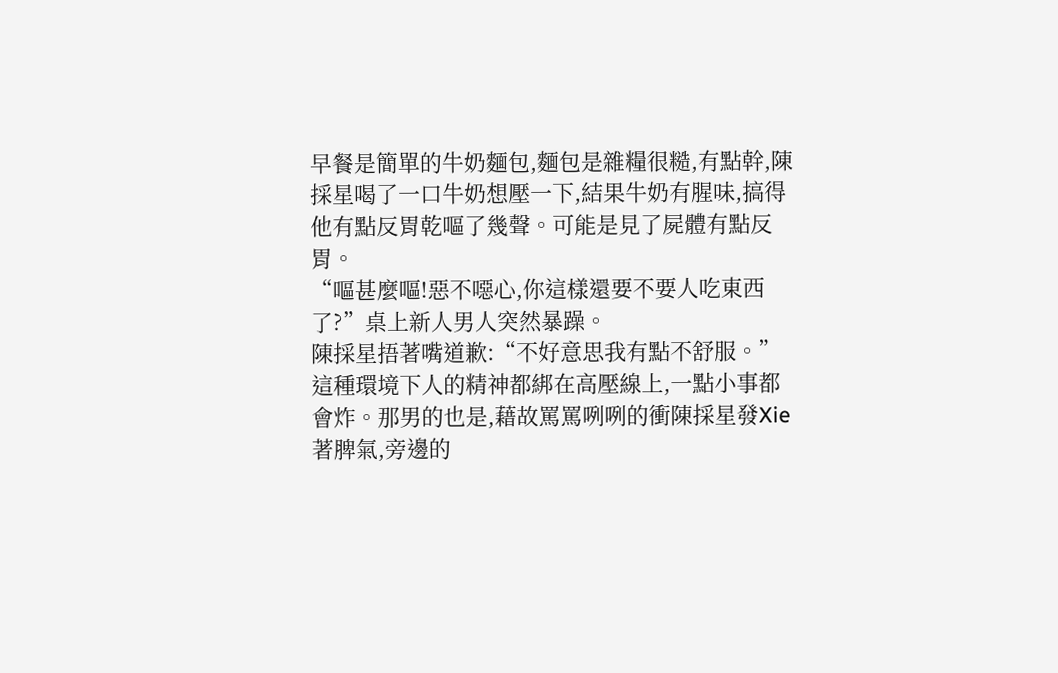早餐是簡單的牛奶麵包,麵包是雜糧很糙,有點幹,陳採星喝了一口牛奶想壓一下,結果牛奶有腥味,搞得他有點反胃乾嘔了幾聲。可能是見了屍體有點反胃。
“嘔甚麼嘔!惡不噁心,你這樣還要不要人吃東西了?”桌上新人男人突然暴躁。
陳採星捂著嘴道歉:“不好意思我有點不舒服。”
這種環境下人的精神都綁在高壓線上,一點小事都會炸。那男的也是,藉故罵罵咧咧的衝陳採星發Xie著脾氣,旁邊的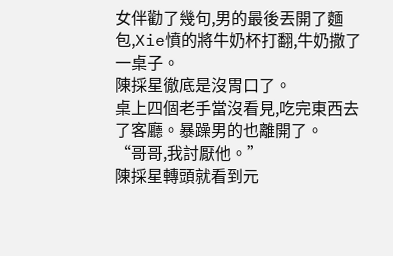女伴勸了幾句,男的最後丟開了麵包,Xie憤的將牛奶杯打翻,牛奶撒了一桌子。
陳採星徹底是沒胃口了。
桌上四個老手當沒看見,吃完東西去了客廳。暴躁男的也離開了。
“哥哥,我討厭他。”
陳採星轉頭就看到元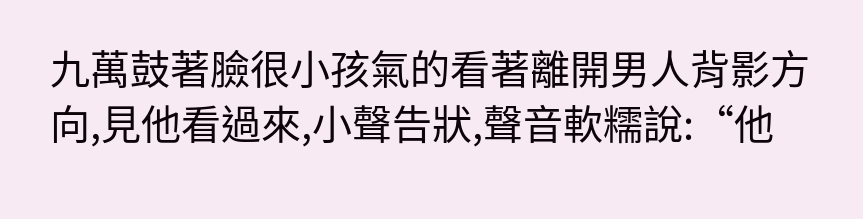九萬鼓著臉很小孩氣的看著離開男人背影方向,見他看過來,小聲告狀,聲音軟糯說:“他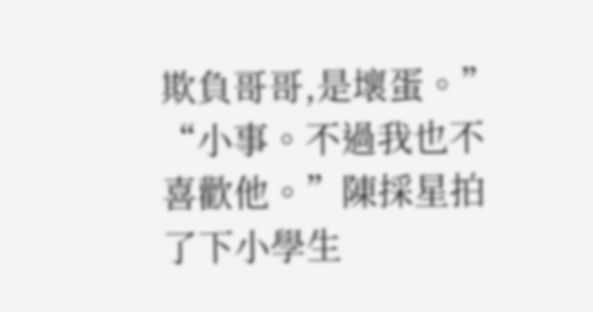欺負哥哥,是壞蛋。”
“小事。不過我也不喜歡他。”陳採星拍了下小學生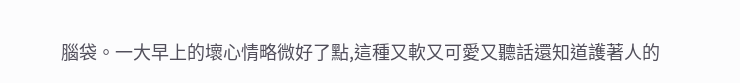腦袋。一大早上的壞心情略微好了點,這種又軟又可愛又聽話還知道護著人的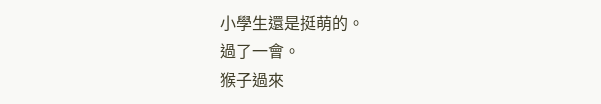小學生還是挺萌的。
過了一會。
猴子過來